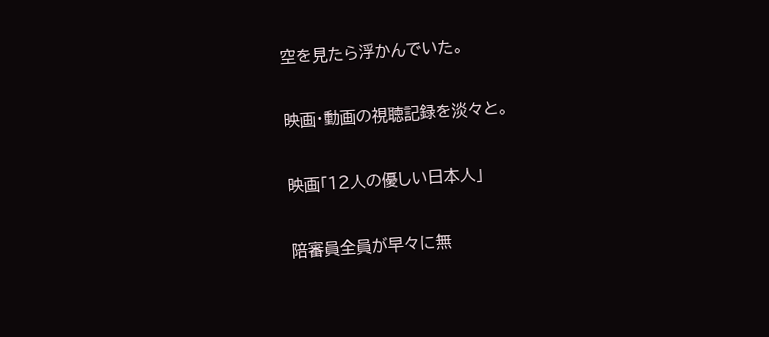空を見たら浮かんでいた。

映画・動画の視聴記録を淡々と。

映画「12人の優しい日本人」

陪審員全員が早々に無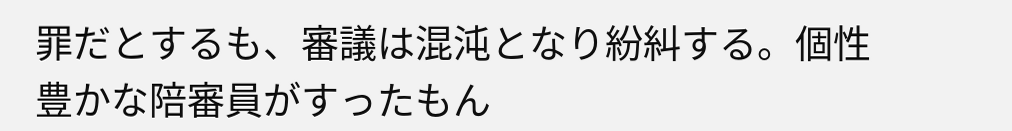罪だとするも、審議は混沌となり紛糾する。個性豊かな陪審員がすったもん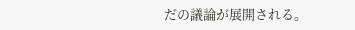だの議論が展開される。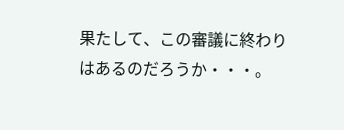果たして、この審議に終わりはあるのだろうか・・・。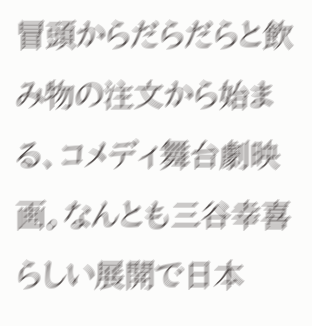冒頭からだらだらと飲み物の注文から始まる、コメディ舞台劇映画。なんとも三谷幸喜らしい展開で日本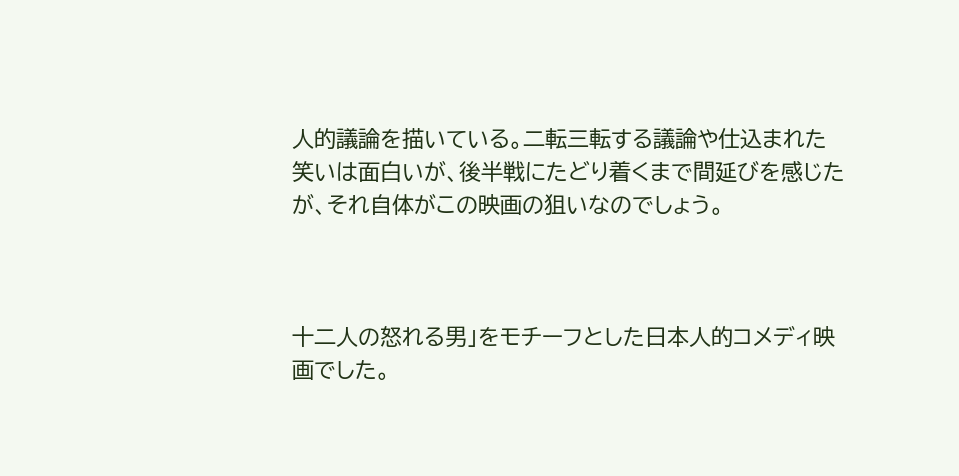人的議論を描いている。二転三転する議論や仕込まれた笑いは面白いが、後半戦にたどり着くまで間延びを感じたが、それ自体がこの映画の狙いなのでしょう。



十二人の怒れる男」をモチーフとした日本人的コメディ映画でした。